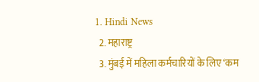1. Hindi News
  2. महाराष्ट्र
  3. मुंबई में महिला कर्मचारियों के लिए ‘कम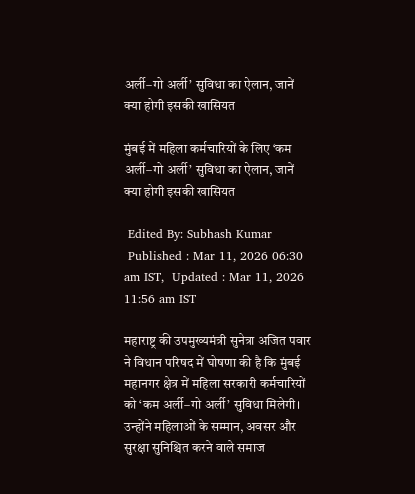अर्ली–गो अर्ली’ सुविधा का ऐलान, जानें क्या होगी इसकी खासियत

मुंबई में महिला कर्मचारियों के लिए ‘कम अर्ली–गो अर्ली’ सुविधा का ऐलान, जानें क्या होगी इसकी खासियत

 Edited By: Subhash Kumar
 Published : Mar 11, 2026 06:30 am IST,  Updated : Mar 11, 2026 11:56 am IST

महाराष्ट्र की उपमुख्यमंत्री सुनेत्रा अजित पवार ने विधान परिषद में घोषणा की है कि मुंबई महानगर क्षेत्र में महिला सरकारी कर्मचारियों को ‘कम अर्ली–गो अर्ली’ सुविधा मिलेगी। उन्होंने महिलाओं के सम्मान, अवसर और सुरक्षा सुनिश्चित करने वाले समाज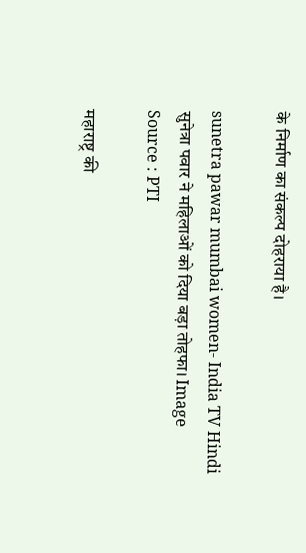के निर्माण का संकल्प दोहराया है।

sunetra pawar mumbai women- India TV Hindi
सुनेत्रा पवार ने महिलाओं को दिया बड़ा तोहफा। Image Source : PTI

महाराष्ट्र की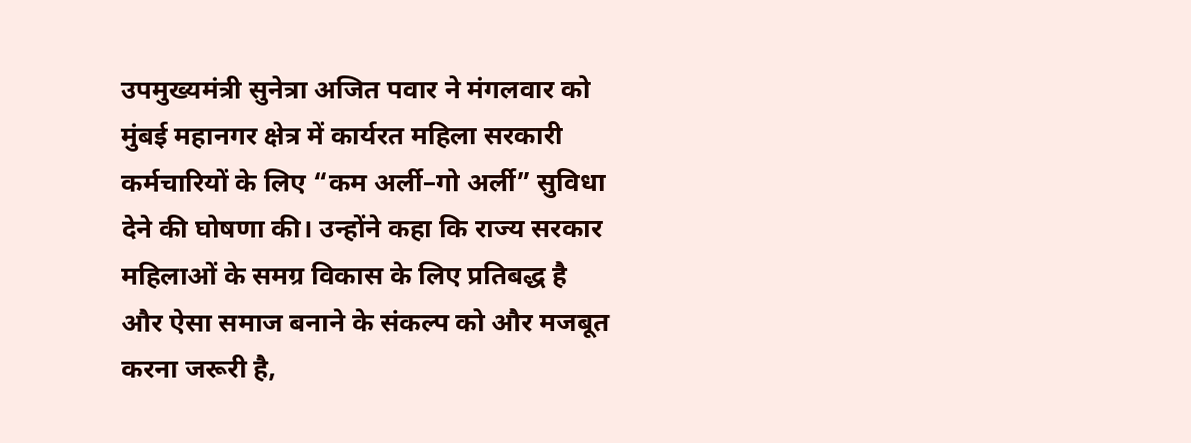उपमुख्यमंत्री सुनेत्रा अजित पवार ने मंगलवार को मुंबई महानगर क्षेत्र में कार्यरत महिला सरकारी कर्मचारियों के लिए “कम अर्ली–गो अर्ली” सुविधा देने की घोषणा की। उन्होंने कहा कि राज्य सरकार महिलाओं के समग्र विकास के लिए प्रतिबद्ध है और ऐसा समाज बनाने के संकल्प को और मजबूत करना जरूरी है,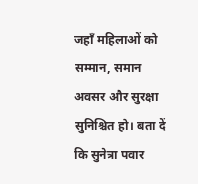जहाँ महिलाओं को सम्मान, समान अवसर और सुरक्षा सुनिश्चित हो। बता दें कि सुनेत्रा पवार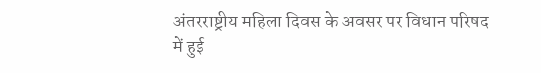अंतरराष्ट्रीय महिला दिवस के अवसर पर विधान परिषद में हुई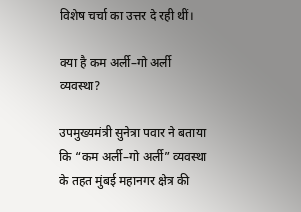विशेष चर्चा का उत्तर दे रही थीं।

क्या है कम अर्ली–गो अर्ली व्यवस्था?

उपमुख्यमंत्री सुनेत्रा पवार ने बताया कि “कम अर्ली–गो अर्ली” व्यवस्था के तहत मुंबई महानगर क्षेत्र की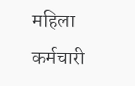महिला कर्मचारी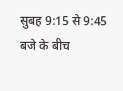सुबह 9:15 से 9:45 बजे के बीच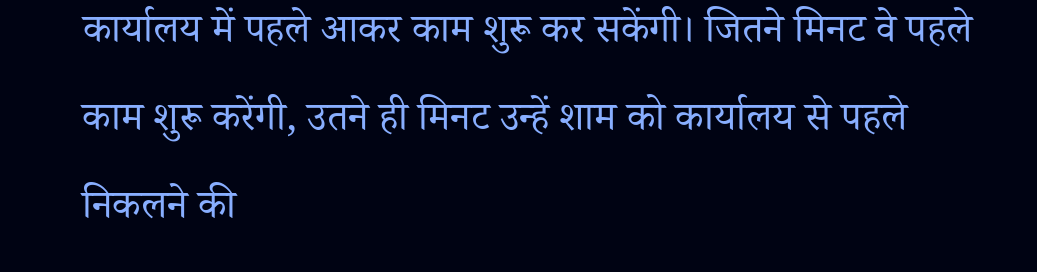कार्यालय में पहले आकर काम शुरू कर सकेंगी। जितने मिनट वे पहले काम शुरू करेंगी, उतने ही मिनट उन्हें शाम को कार्यालय से पहले निकलने की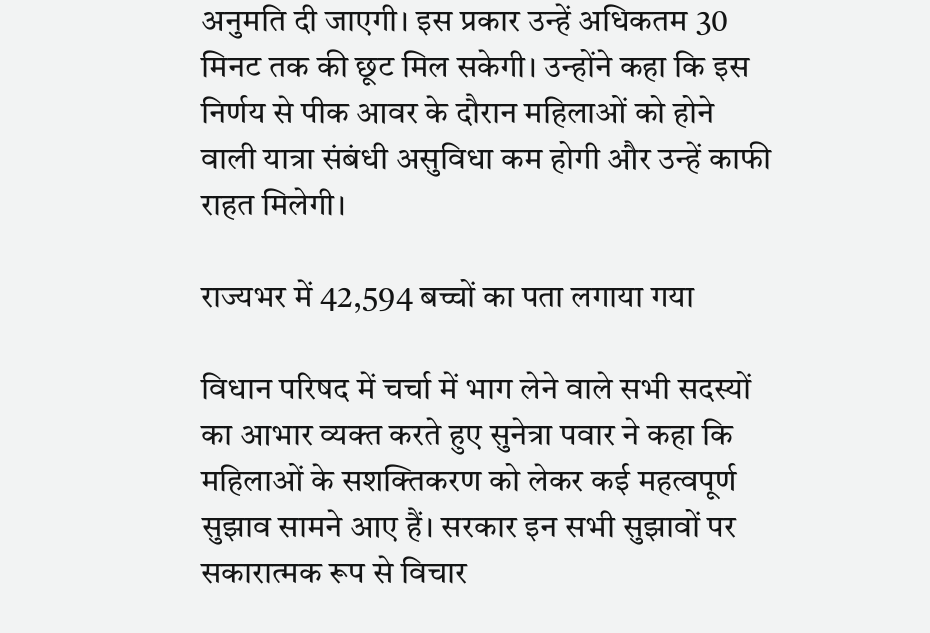अनुमति दी जाएगी। इस प्रकार उन्हें अधिकतम 30 मिनट तक की छूट मिल सकेगी। उन्होंने कहा कि इस निर्णय से पीक आवर के दौरान महिलाओं को होने वाली यात्रा संबंधी असुविधा कम होगी और उन्हें काफी राहत मिलेगी।

राज्यभर में 42,594 बच्चों का पता लगाया गया

विधान परिषद में चर्चा में भाग लेने वाले सभी सदस्यों का आभार व्यक्त करते हुए सुनेत्रा पवार ने कहा कि महिलाओं के सशक्तिकरण को लेकर कई महत्वपूर्ण सुझाव सामने आए हैं। सरकार इन सभी सुझावों पर सकारात्मक रूप से विचार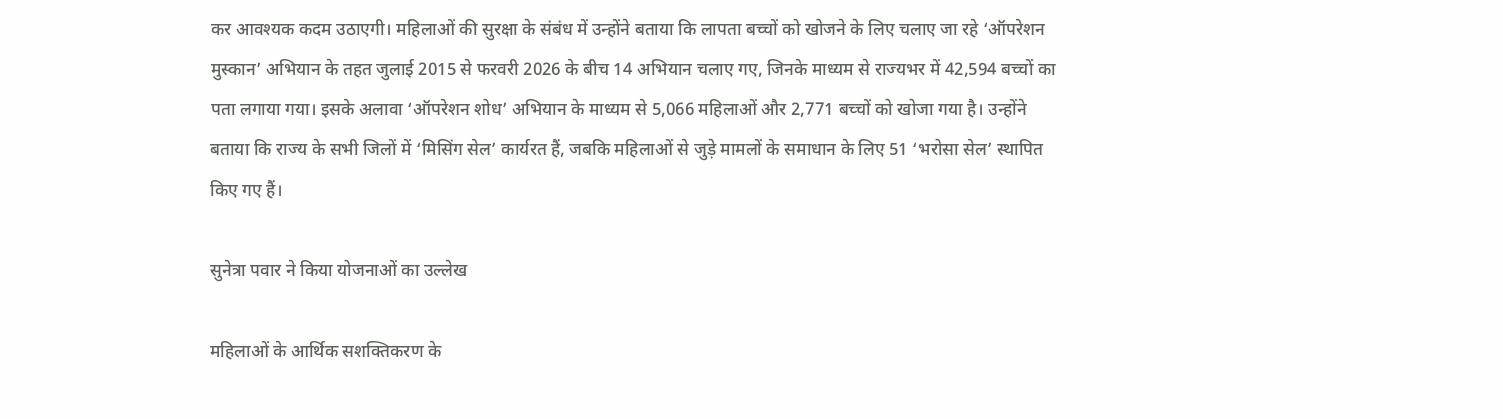कर आवश्यक कदम उठाएगी। महिलाओं की सुरक्षा के संबंध में उन्होंने बताया कि लापता बच्चों को खोजने के लिए चलाए जा रहे ‘ऑपरेशन मुस्कान’ अभियान के तहत जुलाई 2015 से फरवरी 2026 के बीच 14 अभियान चलाए गए, जिनके माध्यम से राज्यभर में 42,594 बच्चों का पता लगाया गया। इसके अलावा ‘ऑपरेशन शोध’ अभियान के माध्यम से 5,066 महिलाओं और 2,771 बच्चों को खोजा गया है। उन्होंने बताया कि राज्य के सभी जिलों में ‘मिसिंग सेल’ कार्यरत हैं, जबकि महिलाओं से जुड़े मामलों के समाधान के लिए 51 ‘भरोसा सेल’ स्थापित किए गए हैं।

सुनेत्रा पवार ने किया योजनाओं का उल्लेख

महिलाओं के आर्थिक सशक्तिकरण के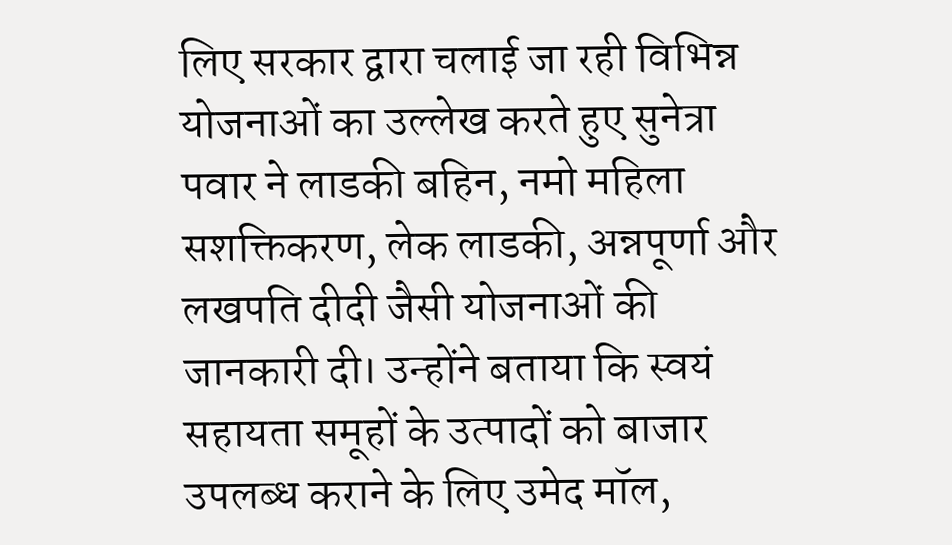लिए सरकार द्वारा चलाई जा रही विभिन्न योजनाओं का उल्लेख करते हुए सुनेत्रा पवार ने लाडकी बहिन, नमो महिला सशक्तिकरण, लेक लाडकी, अन्नपूर्णा और लखपति दीदी जैसी योजनाओं की जानकारी दी। उन्होंने बताया कि स्वयं सहायता समूहों के उत्पादों को बाजार उपलब्ध कराने के लिए उमेद मॉल,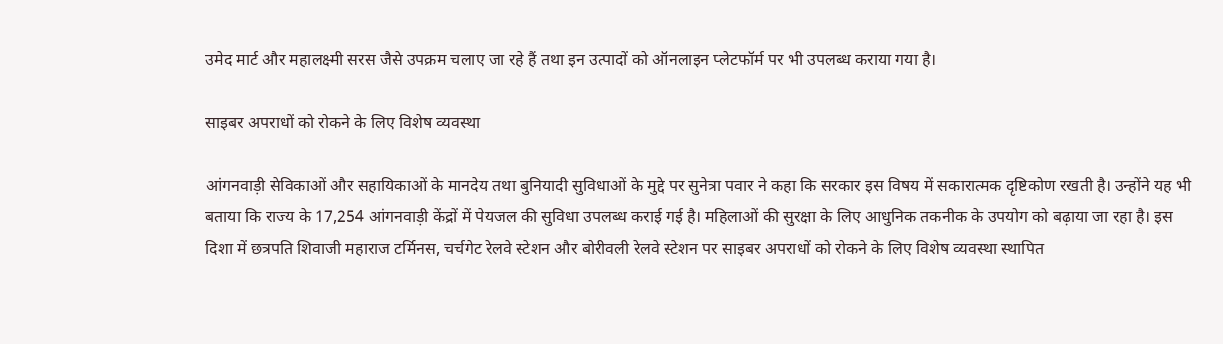उमेद मार्ट और महालक्ष्मी सरस जैसे उपक्रम चलाए जा रहे हैं तथा इन उत्पादों को ऑनलाइन प्लेटफॉर्म पर भी उपलब्ध कराया गया है।

साइबर अपराधों को रोकने के लिए विशेष व्यवस्था

आंगनवाड़ी सेविकाओं और सहायिकाओं के मानदेय तथा बुनियादी सुविधाओं के मुद्दे पर सुनेत्रा पवार ने कहा कि सरकार इस विषय में सकारात्मक दृष्टिकोण रखती है। उन्होंने यह भी बताया कि राज्य के 17,254 आंगनवाड़ी केंद्रों में पेयजल की सुविधा उपलब्ध कराई गई है। महिलाओं की सुरक्षा के लिए आधुनिक तकनीक के उपयोग को बढ़ाया जा रहा है। इस दिशा में छत्रपति शिवाजी महाराज टर्मिनस, चर्चगेट रेलवे स्टेशन और बोरीवली रेलवे स्टेशन पर साइबर अपराधों को रोकने के लिए विशेष व्यवस्था स्थापित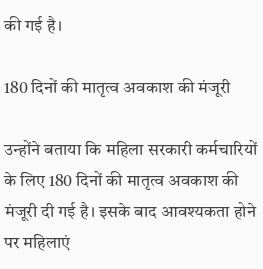की गई है।

180 दिनों की मातृत्व अवकाश की मंजूरी

उन्होंने बताया कि महिला सरकारी कर्मचारियों के लिए 180 दिनों की मातृत्व अवकाश की मंजूरी दी गई है। इसके बाद आवश्यकता होने पर महिलाएं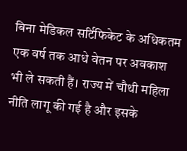बिना मेडिकल सर्टिफिकेट के अधिकतम एक वर्ष तक आधे वेतन पर अवकाश भी ले सकती हैं। राज्य में चौथी महिला नीति लागू की गई है और इसके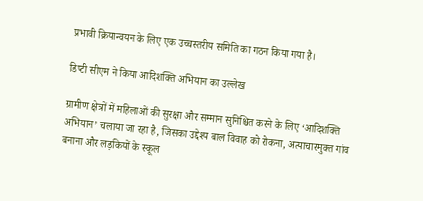प्रभावी क्रियान्वयन के लिए एक उच्चस्तरीय समिति का गठन किया गया है।

डिप्टी सीएम ने किया आदिशक्ति अभियान का उल्लेख

ग्रामीण क्षेत्रों में महिलाओं की सुरक्षा और सम्मान सुनिश्चित करने के लिए ‘आदिशक्ति अभियान’ चलाया जा रहा है, जिसका उद्देश्य बाल विवाह को रोकना, अत्याचारमुक्त गांव बनाना और लड़कियों के स्कूल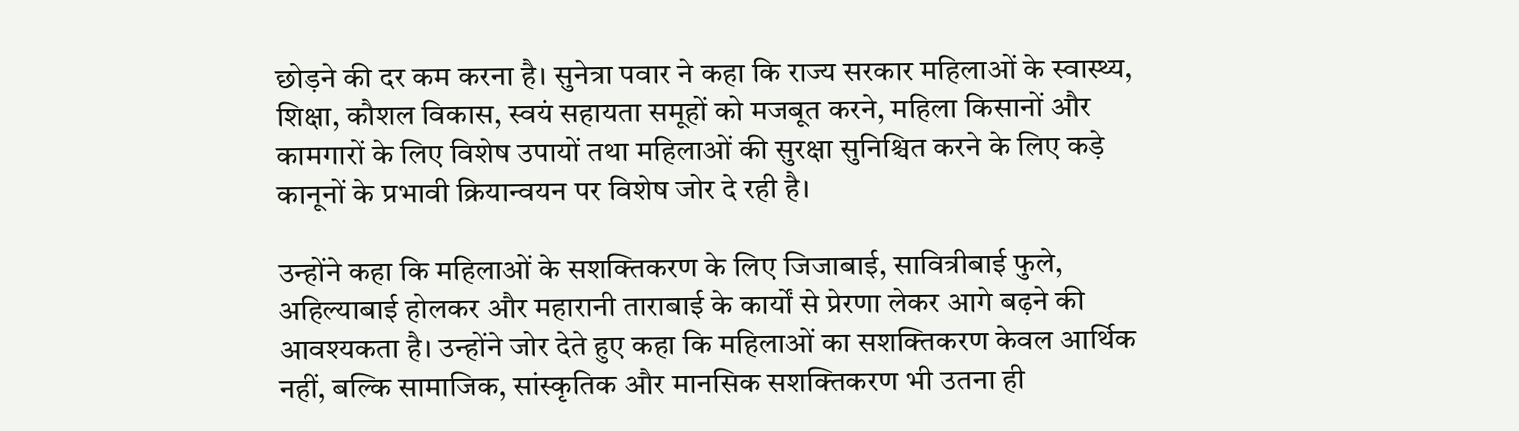छोड़ने की दर कम करना है। सुनेत्रा पवार ने कहा कि राज्य सरकार महिलाओं के स्वास्थ्य, शिक्षा, कौशल विकास, स्वयं सहायता समूहों को मजबूत करने, महिला किसानों और कामगारों के लिए विशेष उपायों तथा महिलाओं की सुरक्षा सुनिश्चित करने के लिए कड़े कानूनों के प्रभावी क्रियान्वयन पर विशेष जोर दे रही है।

उन्होंने कहा कि महिलाओं के सशक्तिकरण के लिए जिजाबाई, सावित्रीबाई फुले, अहिल्याबाई होलकर और महारानी ताराबाई के कार्यों से प्रेरणा लेकर आगे बढ़ने की आवश्यकता है। उन्होंने जोर देते हुए कहा कि महिलाओं का सशक्तिकरण केवल आर्थिक नहीं, बल्कि सामाजिक, सांस्कृतिक और मानसिक सशक्तिकरण भी उतना ही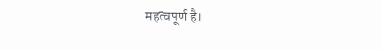महत्वपूर्ण है।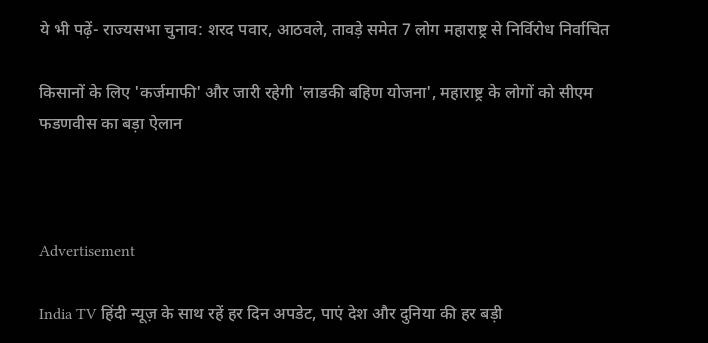ये भी पढ़ें- राज्यसभा चुनाव: शरद पवार, आठवले, तावड़े समेत 7 लोग महाराष्ट्र से निर्विरोध निर्वाचित

किसानों के लिए 'कर्जमाफी' और जारी रहेगी 'लाडकी बहिण योजना', महाराष्ट्र के लोगों को सीएम फडणवीस का बड़ा ऐलान



Advertisement

India TV हिंदी न्यूज़ के साथ रहें हर दिन अपडेट, पाएं देश और दुनिया की हर बड़ी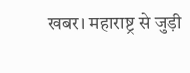खबर। महाराष्ट्र से जुड़ी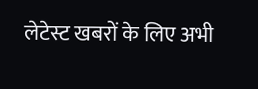लेटेस्ट खबरों के लिए अभी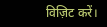विज़िट करें।